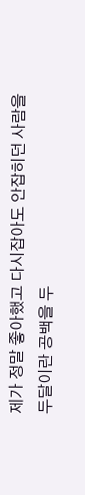제가 정말 좋아했고 다시잡아도 안잡히던 사람을
두달이란 공백을 두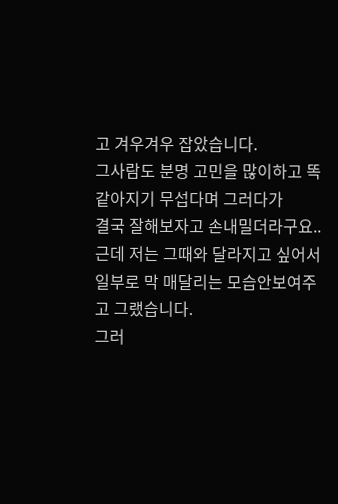고 겨우겨우 잡았습니다.
그사람도 분명 고민을 많이하고 똑같아지기 무섭다며 그러다가
결국 잘해보자고 손내밀더라구요..
근데 저는 그때와 달라지고 싶어서
일부로 막 매달리는 모습안보여주고 그랬습니다.
그러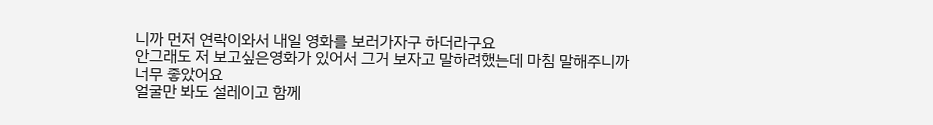니까 먼저 연락이와서 내일 영화를 보러가자구 하더라구요
안그래도 저 보고싶은영화가 있어서 그거 보자고 말하려했는데 마침 말해주니까
너무 좋았어요
얼굴만 봐도 설레이고 함께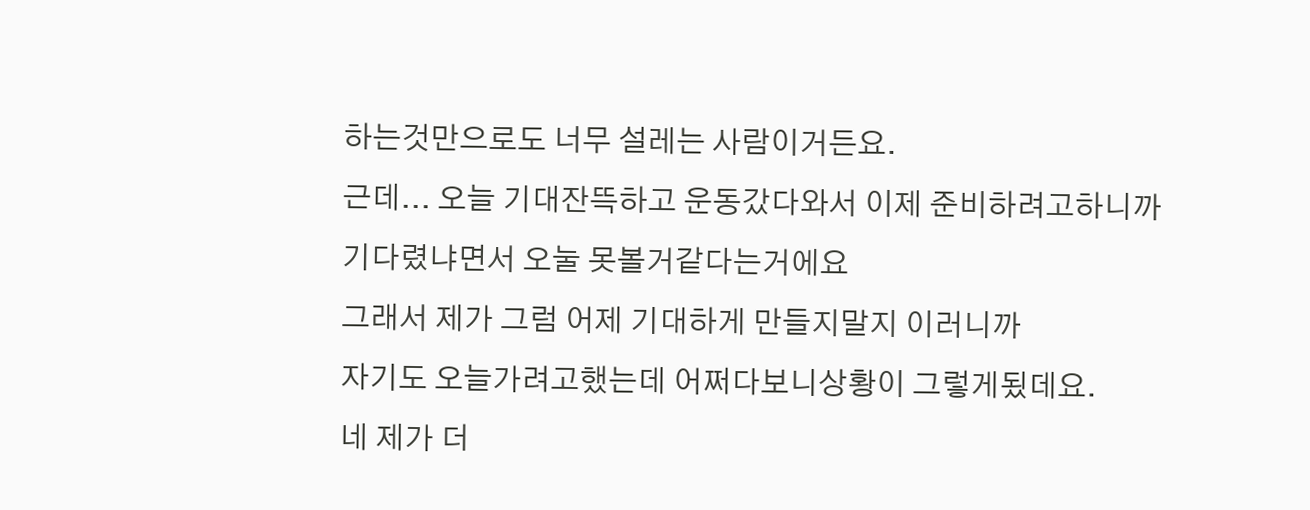하는것만으로도 너무 설레는 사람이거든요.
근데... 오늘 기대잔뜩하고 운동갔다와서 이제 준비하려고하니까
기다렸냐면서 오눌 못볼거같다는거에요
그래서 제가 그럼 어제 기대하게 만들지말지 이러니까
자기도 오늘가려고했는데 어쩌다보니상황이 그렇게됬데요.
네 제가 더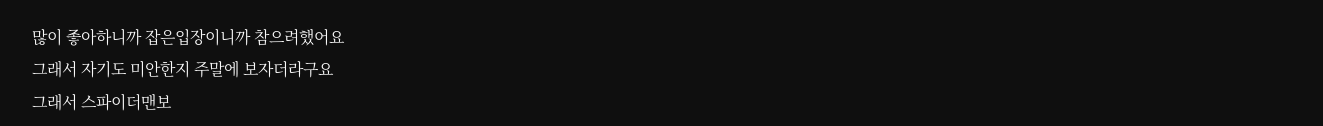많이 좋아하니까 잡은입장이니까 참으려했어요
그래서 자기도 미안한지 주말에 보자더라구요
그래서 스파이더맨보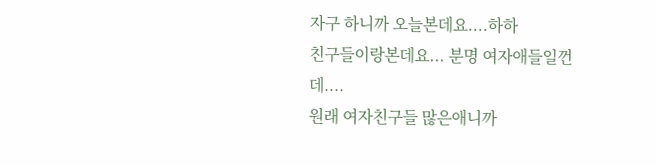자구 하니까 오늘본데요....하하
친구들이랑본데요... 분명 여자애들일껀데....
원래 여자친구들 많은애니까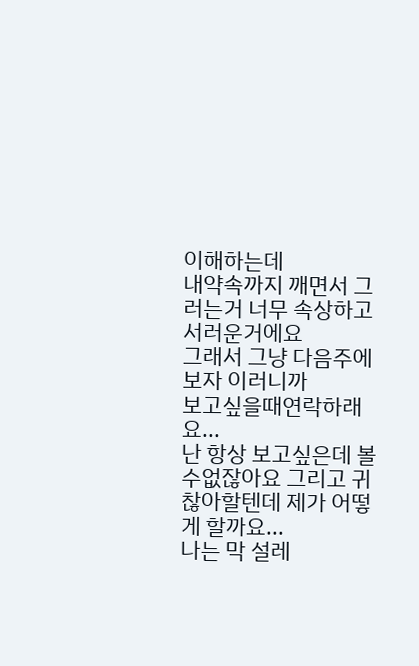이해하는데
내약속까지 깨면서 그러는거 너무 속상하고 서러운거에요
그래서 그냥 다음주에보자 이러니까
보고싶을때연락하래요...
난 항상 보고싶은데 볼수없잖아요 그리고 귀찮아할텐데 제가 어떻게 할까요...
나는 막 설레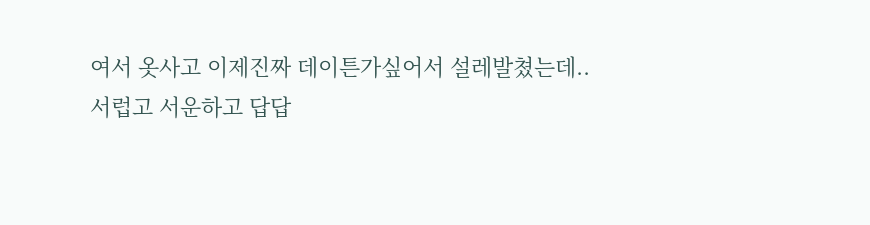여서 옷사고 이제진짜 데이튼가싶어서 설레발쳤는데..
서럽고 서운하고 답답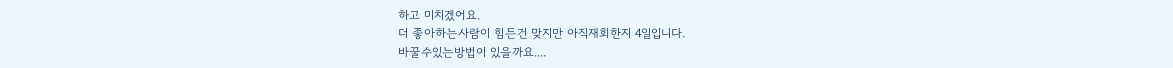하고 미치겠어요.
더 좋아하는사람이 힘든건 맞지만 아직재회한지 4일입니다.
바꿀수있는방법이 있을까요....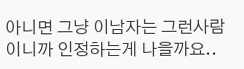아니면 그냥 이남자는 그런사람이니까 인정하는게 나을까요..